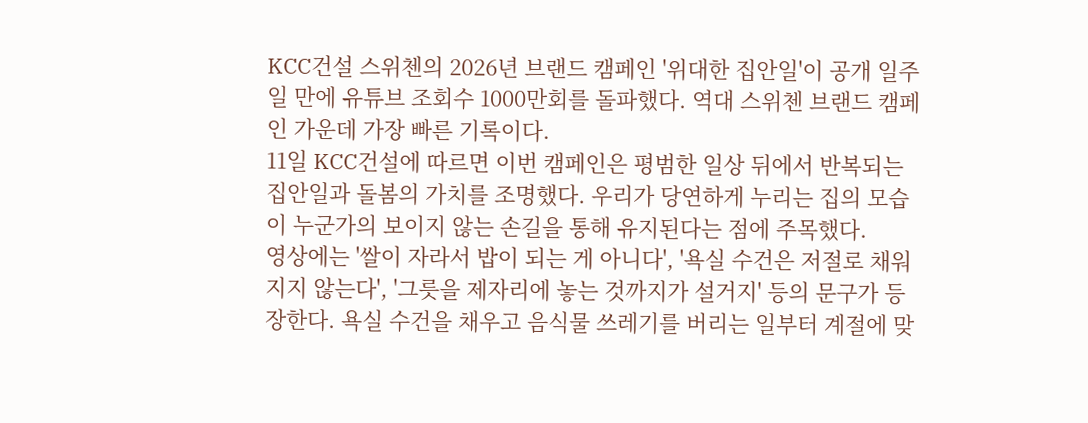KCC건설 스위첸의 2026년 브랜드 캠페인 '위대한 집안일'이 공개 일주일 만에 유튜브 조회수 1000만회를 돌파했다. 역대 스위첸 브랜드 캠페인 가운데 가장 빠른 기록이다.
11일 KCC건설에 따르면 이번 캠페인은 평범한 일상 뒤에서 반복되는 집안일과 돌봄의 가치를 조명했다. 우리가 당연하게 누리는 집의 모습이 누군가의 보이지 않는 손길을 통해 유지된다는 점에 주목했다.
영상에는 '쌀이 자라서 밥이 되는 게 아니다', '욕실 수건은 저절로 채워지지 않는다', '그릇을 제자리에 놓는 것까지가 설거지' 등의 문구가 등장한다. 욕실 수건을 채우고 음식물 쓰레기를 버리는 일부터 계절에 맞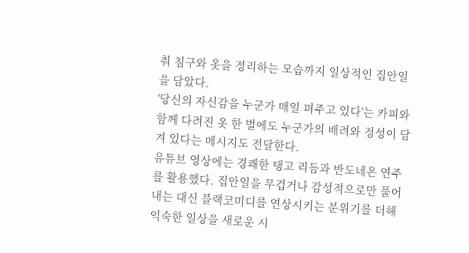춰 침구와 옷을 정리하는 모습까지 일상적인 집안일을 담았다.
'당신의 자신감을 누군가 매일 펴주고 있다'는 카피와 함께 다려진 옷 한 벌에도 누군가의 배려와 정성이 담겨 있다는 메시지도 전달한다.
유튜브 영상에는 경쾌한 탱고 리듬과 반도네온 연주를 활용했다. 집안일을 무겁거나 감성적으로만 풀어내는 대신 블랙코미디를 연상시키는 분위기를 더해 익숙한 일상을 새로운 시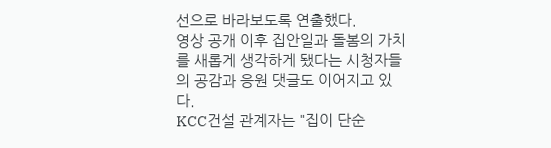선으로 바라보도록 연출했다.
영상 공개 이후 집안일과 돌봄의 가치를 새롭게 생각하게 됐다는 시청자들의 공감과 응원 댓글도 이어지고 있다.
KCC건설 관계자는 "집이 단순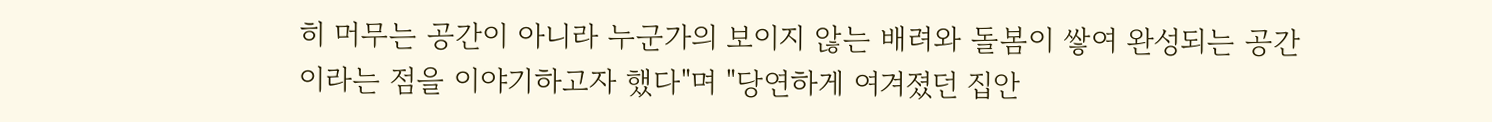히 머무는 공간이 아니라 누군가의 보이지 않는 배려와 돌봄이 쌓여 완성되는 공간이라는 점을 이야기하고자 했다"며 "당연하게 여겨졌던 집안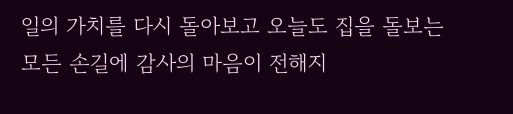일의 가치를 다시 돌아보고 오늘도 집을 돌보는 모든 손길에 감사의 마음이 전해지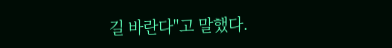길 바란다"고 말했다.